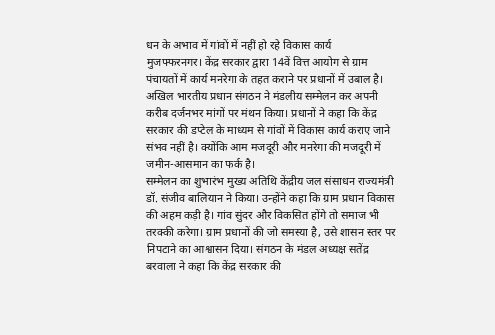धन के अभाव में गांवों में नहीं हो रहे विकास कार्य
मुजफ्फरनगर। केंद्र सरकार द्वारा 14वें वित्त आयोग से ग्राम पंचायतों में कार्य मनरेगा के तहत कराने पर प्रधानों में उबाल है। अखिल भारतीय प्रधान संगठन ने मंडलीय सम्मेलन कर अपनी करीब दर्जनभर मांगों पर मंथन किया। प्रधानों ने कहा कि केंद्र सरकार की डप्टेल के माध्यम से गांवों में विकास कार्य कराए जाने संभव नहीं है। क्योंकि आम मजदूरी और मनरेगा की मजदूरी में जमीन-आसमान का फर्क है।
सम्मेलन का शुभारंभ मुख्य अतिथि केंद्रीय जल संसाधन राज्यमंत्री डॉ. संजीव बालियान ने किया। उन्होंने कहा कि ग्राम प्रधान विकास की अहम कड़ी है। गांव सुंदर और विकसित होंगे तो समाज भी तरक्की करेगा। ग्राम प्रधानों की जो समस्या है, उसे शासन स्तर पर निपटाने का आश्वासन दिया। संगठन के मंडल अध्यक्ष सतेंद्र बरवाला ने कहा कि केंद्र सरकार की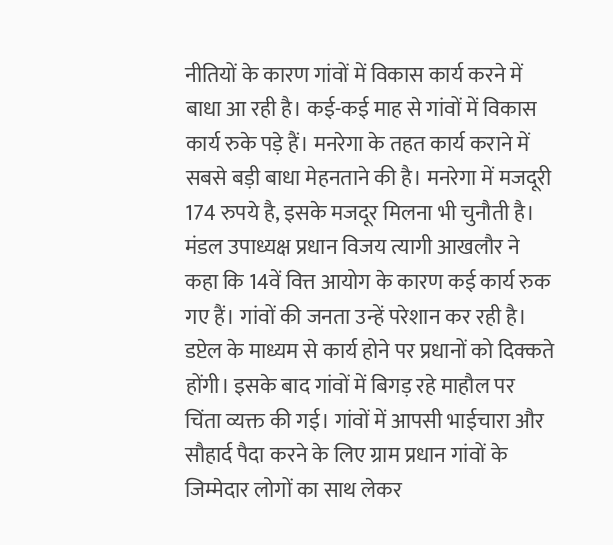नीतियों के कारण गांवों में विकास कार्य करने में बाधा आ रही है। कई-कई माह से गांवों में विकास कार्य रुके पड़े हैं। मनरेगा के तहत कार्य कराने में सबसे बड़ी बाधा मेहनताने की है। मनरेगा में मजदूरी 174 रुपये है, इसके मजदूर मिलना भी चुनौती है।
मंडल उपाध्यक्ष प्रधान विजय त्यागी आखलौर ने कहा कि 14वें वित्त आयोग के कारण कई कार्य रुक गए हैं। गांवों की जनता उन्हें परेशान कर रही है। डप्टेल के माध्यम से कार्य होने पर प्रधानों को दिक्कते होंगी। इसके बाद गांवों में बिगड़ रहे माहौल पर चिंता व्यक्त की गई। गांवों में आपसी भाईचारा और सौहार्द पैदा करने के लिए ग्राम प्रधान गांवों के जिम्मेदार लोगों का साथ लेकर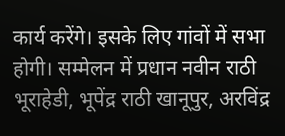कार्य करेंगे। इसके लिए गांवों में सभा होगी। सम्मेलन में प्रधान नवीन राठी भूराहेडी, भूपेंद्र राठी खानूपुर, अरविंद्र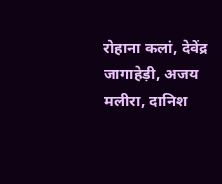रोहाना कलां, देवेंद्र जागाहेड़ी, अजय मलीरा, दानिश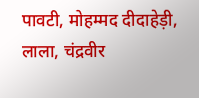पावटी, मोहम्मद दीदाहेड़ी, लाला, चंद्रवीर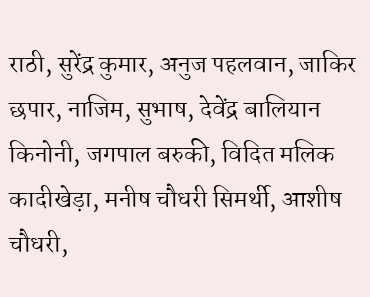राठी, सुरेंद्र कुमार, अनुज पहलवान, जाकिर छपार, नाजिम, सुभाष, देवेंद्र बालियान किनोनी, जगपाल बरुकी, विदित मलिक कादीखेड़ा, मनीष चौधरी सिमर्थी, आशीष चौधरी,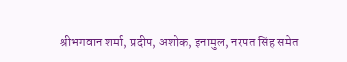श्रीभगवान शर्मा, प्रदीप, अशोक, इनामुल, नरपत सिंह समेत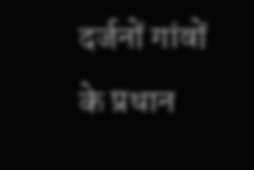दर्जनों गांवों के प्रधान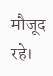मौजूद रहे।